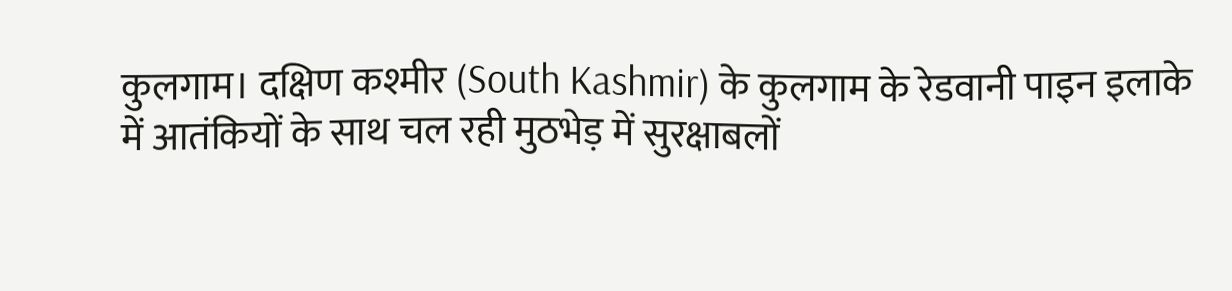कुलगाम। दक्षिण कश्मीर (South Kashmir) के कुलगाम के रेडवानी पाइन इलाके में आतंकियों के साथ चल रही मुठभेड़ में सुरक्षाबलों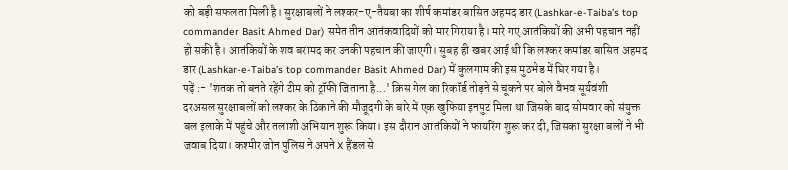को बड़ी सफलता मिली है। सुरक्षाबलों ने लश्कर-ए-तैयबा का शीर्ष कमांडर बासित अहमद डार (Lashkar-e-Taiba’s top commander Basit Ahmed Dar) समेत तीन आतंकवादियों को मार गिराया है। मारे गए आतंकियों की अभी पहचान नहीं हो सकी है। आतंकियों के शव बरामद कर उनकी पहचान की जाएगी। सुबह ही खबर आई थी कि लश्कर कमांडर बासित अहमद डार (Lashkar-e-Taiba’s top commander Basit Ahmed Dar) में कुलगाम की इस मुठभेड में घिर गया है।
पढ़ें :- 'शतक तो बनते रहेंगे टीम को ट्रॉफी जिताना है...' क्रिस गेल का रिकॉर्ड तोड़ने से चूकने पर बोले वैभव सूर्यवंशी
दरअसल सुरक्षाबलों को लश्कर के ठिकाने की मौजूदगी के बारे में एक खुफिया इनपुट मिला था जिसके बाद सोमवार को संयुक्त बल इलाके में पहुंचे और तलाशी अभियान शुरू किया। इस दौरान आतंकियों ने फायरिंग शुरू कर दी, जिसका सुरक्षा बलों ने भी जवाब दिया। कश्मीर जोन पुलिस ने अपने X हैंडल से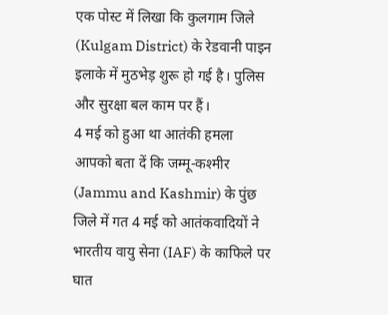एक पोस्ट में लिखा कि कुलगाम जिले (Kulgam District) के रेडवानी पाइन इलाके में मुठभेड़ शुरू हो गई है। पुलिस और सुरक्षा बल काम पर हैं।
4 मई को हुआ था आतंकी हमला
आपको बता दें कि जम्मू-कश्मीर (Jammu and Kashmir) के पुंछ जिले में गत 4 मई को आतंकवादियों ने भारतीय वायु सेना (IAF) के काफिले पर घात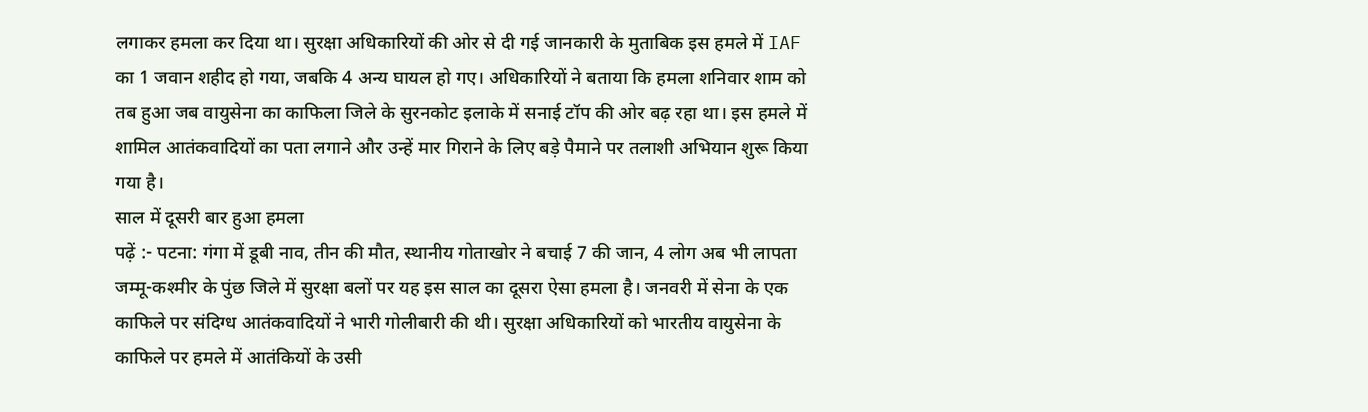लगाकर हमला कर दिया था। सुरक्षा अधिकारियों की ओर से दी गई जानकारी के मुताबिक इस हमले में IAF का 1 जवान शहीद हो गया, जबकि 4 अन्य घायल हो गए। अधिकारियों ने बताया कि हमला शनिवार शाम को तब हुआ जब वायुसेना का काफिला जिले के सुरनकोट इलाके में सनाई टॉप की ओर बढ़ रहा था। इस हमले में शामिल आतंकवादियों का पता लगाने और उन्हें मार गिराने के लिए बड़े पैमाने पर तलाशी अभियान शुरू किया गया है।
साल में दूसरी बार हुआ हमला
पढ़ें :- पटना: गंगा में डूबी नाव, तीन की मौत, स्थानीय गोताखोर ने बचाई 7 की जान, 4 लोग अब भी लापता
जम्मू-कश्मीर के पुंछ जिले में सुरक्षा बलों पर यह इस साल का दूसरा ऐसा हमला है। जनवरी में सेना के एक काफिले पर संदिग्ध आतंकवादियों ने भारी गोलीबारी की थी। सुरक्षा अधिकारियों को भारतीय वायुसेना के काफिले पर हमले में आतंकियों के उसी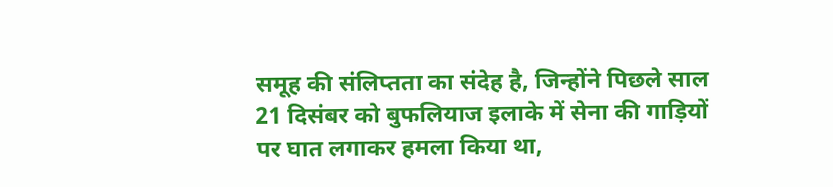समूह की संलिप्तता का संदेह है, जिन्होंने पिछले साल 21 दिसंबर को बुफलियाज इलाके में सेना की गाड़ियों पर घात लगाकर हमला किया था,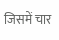जिसमें चार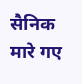सैनिक मारे गए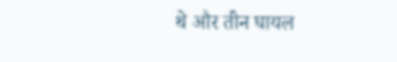थे और तीन घायल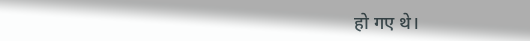हो गए थे।